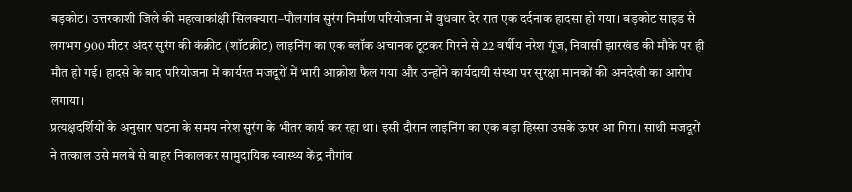बड़कोट। उत्तरकाशी जिले की महत्वाकांक्षी सिलक्यारा–पौलगांव सुरंग निर्माण परियोजना में वुधवार देर रात एक दर्दनाक हादसा हो गया। बड़कोट साइड से लगभग 900 मीटर अंदर सुरंग की कंक्रीट (शॉटक्रीट) लाइनिंग का एक ब्लॉक अचानक टूटकर गिरने से 22 वर्षीय नरेश गूंज, निवासी झारखंड की मौके पर ही मौत हो गई। हादसे के बाद परियोजना में कार्यरत मजदूरों में भारी आक्रोश फैल गया और उन्होंने कार्यदायी संस्था पर सुरक्षा मानकों की अनदेखी का आरोप लगाया।
प्रत्यक्षदर्शियों के अनुसार घटना के समय नरेश सुरंग के भीतर कार्य कर रहा था। इसी दौरान लाइनिंग का एक बड़ा हिस्सा उसके ऊपर आ गिरा। साथी मजदूरों ने तत्काल उसे मलबे से बाहर निकालकर सामुदायिक स्वास्थ्य केंद्र नौगांव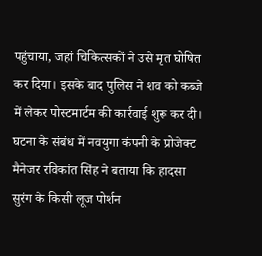पहुंचाया, जहां चिकित्सकों ने उसे मृत घोषित कर दिया। इसके बाद पुलिस ने शव को कब्जे में लेकर पोस्टमार्टम की कार्रवाई शुरू कर दी।
घटना के संबंध में नवयुगा कंपनी के प्रोजेक्ट मैनेजर रविकांत सिंह ने बताया कि हादसा सुरंग के किसी लूज पोर्शन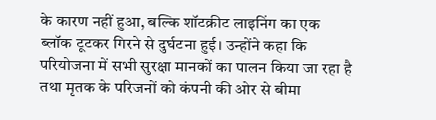के कारण नहीं हुआ, बल्कि शॉटक्रीट लाइनिंग का एक ब्लॉक टूटकर गिरने से दुर्घटना हुई। उन्होंने कहा कि परियोजना में सभी सुरक्षा मानकों का पालन किया जा रहा है तथा मृतक के परिजनों को कंपनी की ओर से बीमा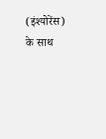(इंश्योरेंस) के साथ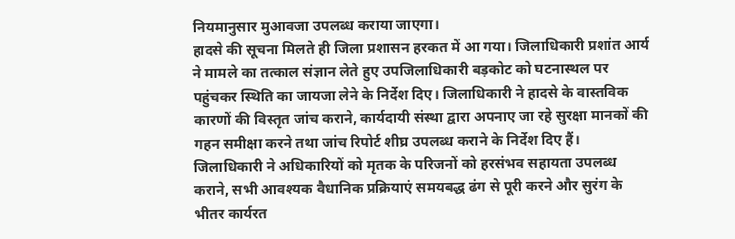नियमानुसार मुआवजा उपलब्ध कराया जाएगा।
हादसे की सूचना मिलते ही जिला प्रशासन हरकत में आ गया। जिलाधिकारी प्रशांत आर्य ने मामले का तत्काल संज्ञान लेते हुए उपजिलाधिकारी बड़कोट को घटनास्थल पर पहुंचकर स्थिति का जायजा लेने के निर्देश दिए। जिलाधिकारी ने हादसे के वास्तविक कारणों की विस्तृत जांच कराने, कार्यदायी संस्था द्वारा अपनाए जा रहे सुरक्षा मानकों की गहन समीक्षा करने तथा जांच रिपोर्ट शीघ्र उपलब्ध कराने के निर्देश दिए हैं।
जिलाधिकारी ने अधिकारियों को मृतक के परिजनों को हरसंभव सहायता उपलब्ध कराने, सभी आवश्यक वैधानिक प्रक्रियाएं समयबद्ध ढंग से पूरी करने और सुरंग के भीतर कार्यरत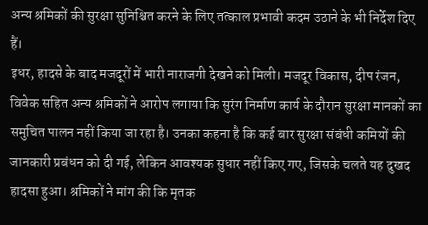अन्य श्रमिकों की सुरक्षा सुनिश्चित करने के लिए तत्काल प्रभावी कदम उठाने के भी निर्देश दिए हैं।
इधर, हादसे के बाद मजदूरों में भारी नाराजगी देखने को मिली। मजदूर विकास, दीप रंजन, विवेक सहित अन्य श्रमिकों ने आरोप लगाया कि सुरंग निर्माण कार्य के दौरान सुरक्षा मानकों का समुचित पालन नहीं किया जा रहा है। उनका कहना है कि कई बार सुरक्षा संबंधी कमियों की जानकारी प्रबंधन को दी गई, लेकिन आवश्यक सुधार नहीं किए गए, जिसके चलते यह दुखद हादसा हुआ। श्रमिकों ने मांग की कि मृतक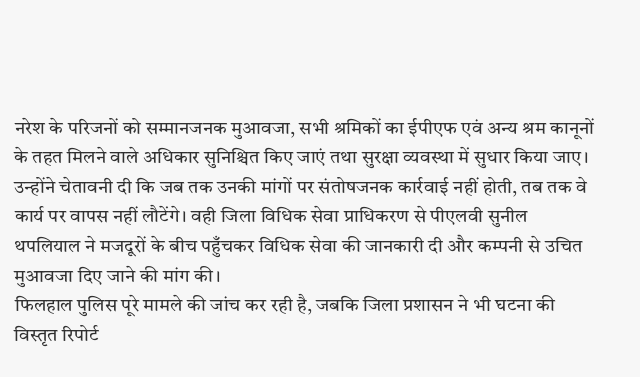नरेश के परिजनों को सम्मानजनक मुआवजा, सभी श्रमिकों का ईपीएफ एवं अन्य श्रम कानूनों के तहत मिलने वाले अधिकार सुनिश्चित किए जाएं तथा सुरक्षा व्यवस्था में सुधार किया जाए। उन्होंने चेतावनी दी कि जब तक उनकी मांगों पर संतोषजनक कार्रवाई नहीं होती, तब तक वे कार्य पर वापस नहीं लौटेंगे। वही जिला विधिक सेवा प्राधिकरण से पीएलवी सुनील थपलियाल ने मजदूरों के बीच पहुँचकर विधिक सेवा की जानकारी दी और कम्पनी से उचित मुआवजा दिए जाने की मांग की।
फिलहाल पुलिस पूरे मामले की जांच कर रही है, जबकि जिला प्रशासन ने भी घटना की विस्तृत रिपोर्ट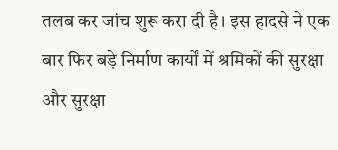तलब कर जांच शुरू करा दी है। इस हादसे ने एक बार फिर बड़े निर्माण कार्यों में श्रमिकों की सुरक्षा और सुरक्षा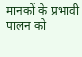मानकों के प्रभावी पालन को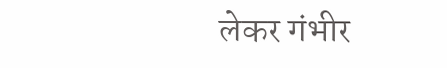लेकर गंभीर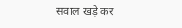सवाल खड़े कर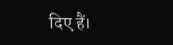दिए हैं।